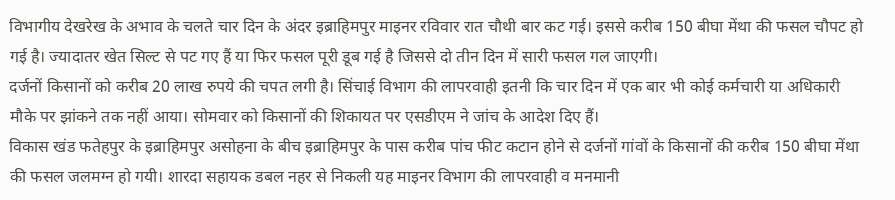विभागीय देखरेख के अभाव के चलते चार दिन के अंदर इब्राहिमपुर माइनर रविवार रात चौथी बार कट गई। इससे करीब 150 बीघा मेंथा की फसल चौपट हो गई है। ज्यादातर खेत सिल्ट से पट गए हैं या फिर फसल पूरी डूब गई है जिससे दो तीन दिन में सारी फसल गल जाएगी।
दर्जनों किसानों को करीब 20 लाख रुपये की चपत लगी है। सिंचाई विभाग की लापरवाही इतनी कि चार दिन में एक बार भी कोई कर्मचारी या अधिकारी मौके पर झांकने तक नहीं आया। सोमवार को किसानों की शिकायत पर एसडीएम ने जांच के आदेश दिए हैं।
विकास खंड फतेहपुर के इब्राहिमपुर असोहना के बीच इब्राहिमपुर के पास करीब पांच फीट कटान होने से दर्जनों गांवों के किसानों की करीब 150 बीघा मेंथा की फसल जलमग्न हो गयी। शारदा सहायक डबल नहर से निकली यह माइनर विभाग की लापरवाही व मनमानी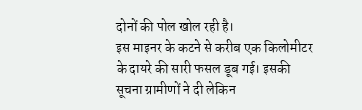दोनों की पोल खोल रही है।
इस माइनर के कटने से करीब एक किलोमीटर के दायरे की सारी फसल डूब गई। इसकी सूचना ग्रामीणों ने दी लेकिन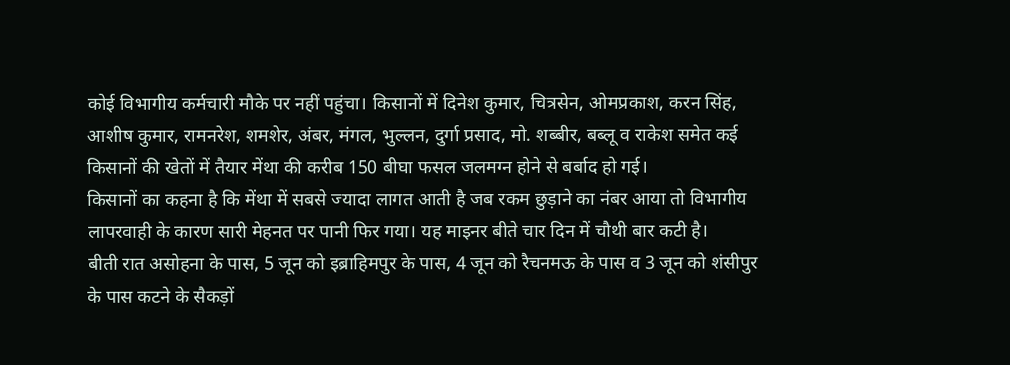कोई विभागीय कर्मचारी मौके पर नहीं पहुंचा। किसानों में दिनेश कुमार, चित्रसेन, ओमप्रकाश, करन सिंह, आशीष कुमार, रामनरेश, शमशेर, अंबर, मंगल, भुल्लन, दुर्गा प्रसाद, मो. शब्बीर, बब्लू व राकेश समेत कई किसानों की खेतों में तैयार मेंथा की करीब 150 बीघा फसल जलमग्न होने से बर्बाद हो गई।
किसानों का कहना है कि मेंथा में सबसे ज्यादा लागत आती है जब रकम छुड़ाने का नंबर आया तो विभागीय लापरवाही के कारण सारी मेहनत पर पानी फिर गया। यह माइनर बीते चार दिन में चौथी बार कटी है।
बीती रात असोहना के पास, 5 जून को इब्राहिमपुर के पास, 4 जून को रैचनमऊ के पास व 3 जून को शंसीपुर के पास कटने के सैकड़ों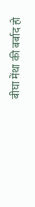बीघा मेंथा की बर्बाद हो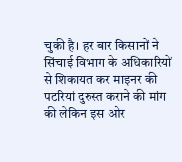चुकी है। हर बार किसानों ने सिंचाई विभाग के अधिकारियों से शिकायत कर माइनर की पटरियां दुरुस्त कराने की मांग की लेकिन इस ओर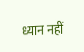ध्यान नहीं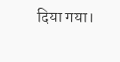दिया गया।